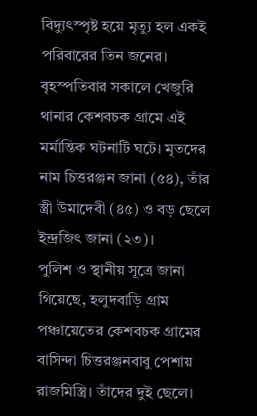বিদ্যুৎস্পৃষ্ট হয়ে মৃত্যু হল একই পরিবারের তিন জনের। বৃহস্পতিবার সকালে খেজুরি থানার কেশবচক গ্রামে এই মর্মান্তিক ঘটনাটি ঘটে। মৃতদের নাম চিত্তরঞ্জন জানা (৫৪), তাঁর স্ত্রী উমাদেবী (৪৫) ও বড় ছেলে ইন্দ্রজিৎ জানা (২৩)।
পুলিশ ও স্থানীয় সূত্রে জানা গিয়েছে, হলুদবাড়ি গ্রাম পঞ্চায়েতের কেশবচক গ্রামের বাসিন্দা চিত্তরঞ্জনবাবু পেশায় রাজমিস্ত্রি। তাঁদের দুই ছেলে।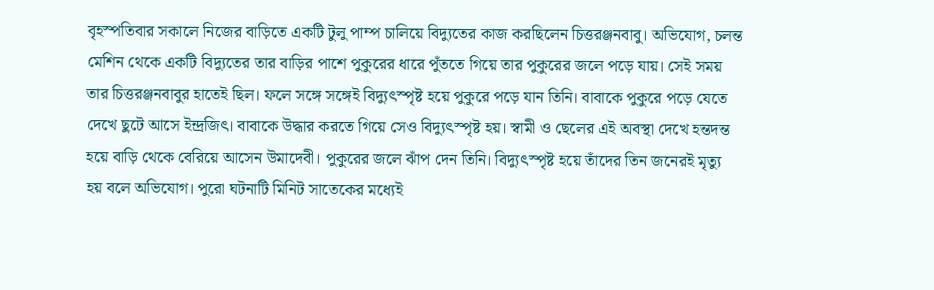বৃহস্পতিবার সকালে নিজের বাড়িতে একটি টুলু পাম্প চালিয়ে বিদ্যুতের কাজ করছিলেন চিত্তরঞ্জনবাবু। অভিযোগ, চলন্ত মেশিন থেকে একটি বিদ্যুতের তার বাড়ির পাশে পুকুরের ধারে পুঁততে গিয়ে তার পুকুরের জলে পড়ে যায়। সেই সময় তার চিত্তরঞ্জনবাবুর হাতেই ছিল। ফলে সঙ্গে সঙ্গেই বিদ্যুৎস্পৃষ্ট হয়ে পুকুরে পড়ে যান তিনি। বাবাকে পুকুরে পড়ে যেতে দেখে ছুটে আসে ইন্দ্রজিৎ। বাবাকে উদ্ধার করতে গিয়ে সেও বিদ্যুৎস্পৃষ্ট হয়। স্বামী ও ছেলের এই অবস্থা দেখে হন্তদন্ত হয়ে বাড়ি থেকে বেরিয়ে আসেন উমাদেবী। পুকুরের জলে ঝাঁপ দেন তিনি। বিদ্যুৎস্পৃষ্ট হয়ে তাঁদের তিন জনেরই মৃত্যু হয় বলে অভিযোগ। পুরো ঘটনাটি মিনিট সাতেকের মধ্যেই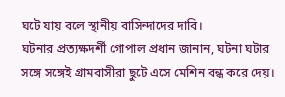ঘটে যায় বলে স্থানীয় বাসিন্দাদের দাবি।
ঘটনার প্রত্যক্ষদর্শী গোপাল প্রধান জানান, ঘটনা ঘটার সঙ্গে সঙ্গেই গ্রামবাসীরা ছুটে এসে মেশিন বন্ধ করে দেয়।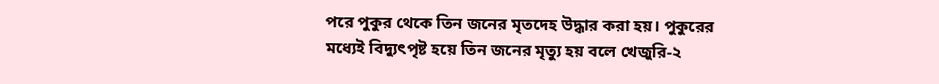পরে পুকুর থেকে তিন জনের মৃতদেহ উদ্ধার করা হয়। পুকুরের মধ্যেই বিদ্যুৎপৃষ্ট হয়ে তিন জনের মৃত্যু হয় বলে খেজুরি-২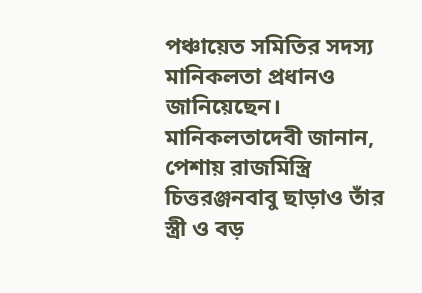পঞ্চায়েত সমিতির সদস্য মানিকলতা প্রধানও জানিয়েছেন। মানিকলতাদেবী জানান, পেশায় রাজমিস্ত্রি চিত্তরঞ্জনবাবু ছাড়াও তাঁর স্ত্রী ও বড়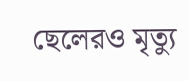ছেলেরও মৃত্যু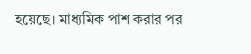হয়েছে। মাধ্যমিক পাশ করার পর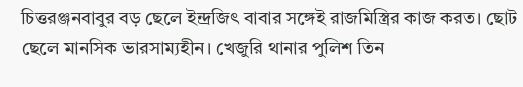চিত্তরঞ্জনবাবুর বড় ছেলে ইন্দ্রজিৎ বাবার সঙ্গেই রাজমিস্ত্রির কাজ করত। ছোট ছেলে মানসিক ভারসাম্যহীন। খেজুরি থানার পুলিশ তিন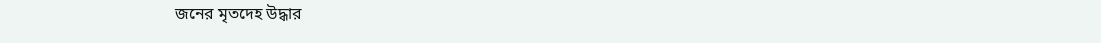জনের মৃতদেহ উদ্ধার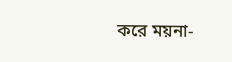করে ময়না-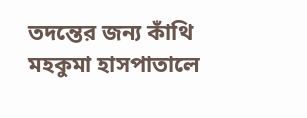তদন্তের জন্য কাঁথি মহকুমা হাসপাতালে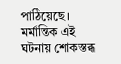পাঠিয়েছে।
মর্মান্তিক এই ঘটনায় শোকস্তব্ধ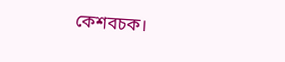কেশবচক।